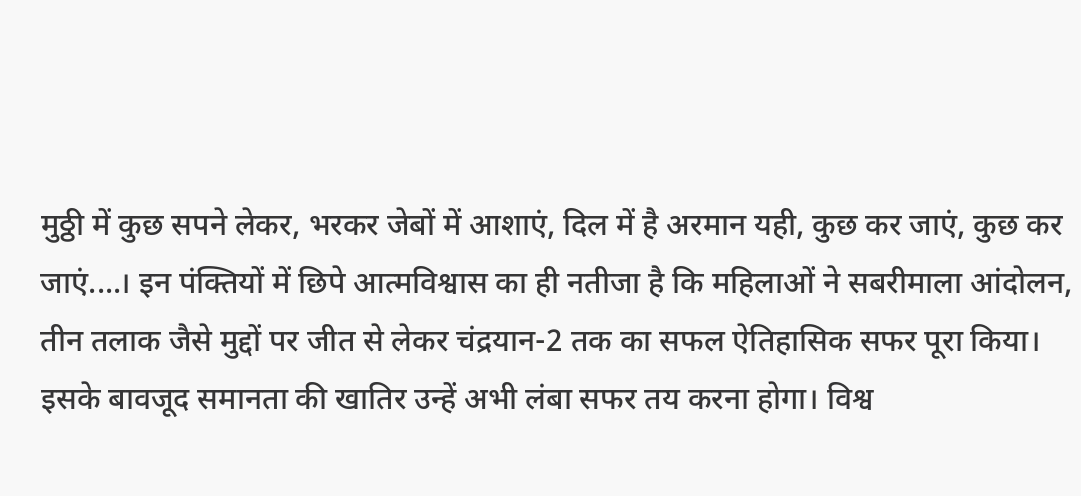मुठ्ठी में कुछ सपने लेकर, भरकर जेबों में आशाएं, दिल में है अरमान यही, कुछ कर जाएं, कुछ कर जाएं....। इन पंक्तियों में छिपे आत्मविश्वास का ही नतीजा है कि महिलाओं ने सबरीमाला आंदोलन, तीन तलाक जैसे मुद्दों पर जीत से लेकर चंद्रयान-2 तक का सफल ऐतिहासिक सफर पूरा किया। इसके बावजूद समानता की खातिर उन्हें अभी लंबा सफर तय करना होगा। विश्व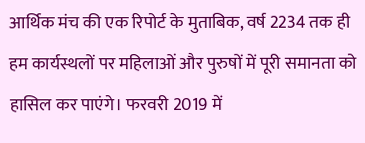आर्थिक मंच की एक रिपोर्ट के मुताबिक, वर्ष 2234 तक ही हम कार्यस्थलों पर महिलाओं और पुरुषों में पूरी समानता को हासिल कर पाएंगे। फरवरी 2019 में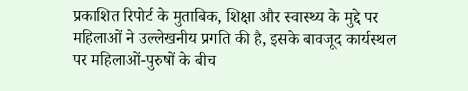प्रकाशित रिपोर्ट के मुताबिक, शिक्षा और स्वास्थ्य के मुद्दे पर महिलाओं ने उल्लेखनीय प्रगति की है, इसके बावजूद कार्यस्थल पर महिलाओं-पुरुषों के बीच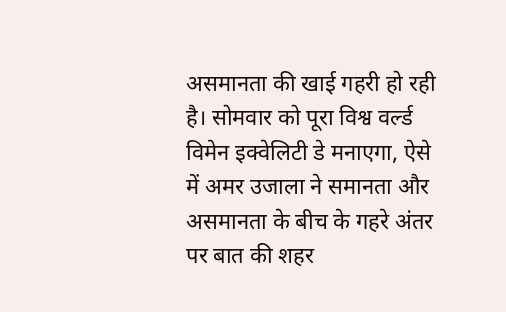असमानता की खाई गहरी हो रही है। सोमवार को पूरा विश्व वर्ल्ड विमेन इक्वेलिटी डे मनाएगा, ऐसे में अमर उजाला ने समानता और असमानता के बीच के गहरे अंतर पर बात की शहर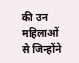की उन महिलाओं से जिन्होंने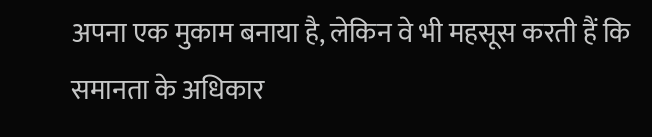अपना एक मुकाम बनाया है, लेकिन वे भी महसूस करती हैं कि समानता के अधिकार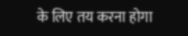के लिए तय करना होगा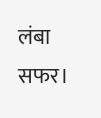लंबा सफर।